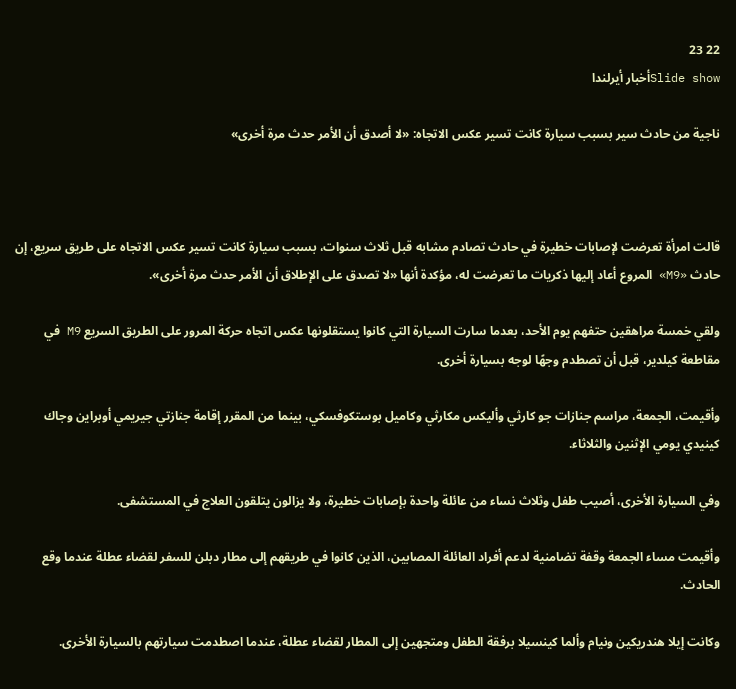22 23
Slide showأخبار أيرلندا

ناجية من حادث سير بسبب سيارة كانت تسير عكس الاتجاه: «لا أصدق أن الأمر حدث مرة أخرى»



قالت امرأة تعرضت لإصابات خطيرة في حادث تصادم مشابه قبل ثلاث سنوات، بسبب سيارة كانت تسير عكس الاتجاه على طريق سريع، إن حادث «M9» المروع أعاد إليها ذكريات ما تعرضت له، مؤكدة أنها «لا تصدق على الإطلاق أن الأمر حدث مرة أخرى».

ولقي خمسة مراهقين حتفهم يوم الأحد، بعدما سارت السيارة التي كانوا يستقلونها عكس اتجاه حركة المرور على الطريق السريع M9 في مقاطعة كيلدير، قبل أن تصطدم وجهًا لوجه بسيارة أخرى.

وأقيمت، الجمعة، مراسم جنازات جو كارثي وأليكس مكارثي وكاميل بوستكوفسكي، بينما من المقرر إقامة جنازتي جيريمي أوبراين وجاك كينيدي يومي الإثنين والثلاثاء.

وفي السيارة الأخرى، أصيب طفل وثلاث نساء من عائلة واحدة بإصابات خطيرة، ولا يزالون يتلقون العلاج في المستشفى.

وأقيمت مساء الجمعة وقفة تضامنية لدعم أفراد العائلة المصابين، الذين كانوا في طريقهم إلى مطار دبلن للسفر لقضاء عطلة عندما وقع الحادث.

وكانت إيلا هندريكين ونيام وألما كينسيلا برفقة الطفل ومتجهين إلى المطار لقضاء عطلة، عندما اصطدمت سيارتهم بالسيارة الأخرى.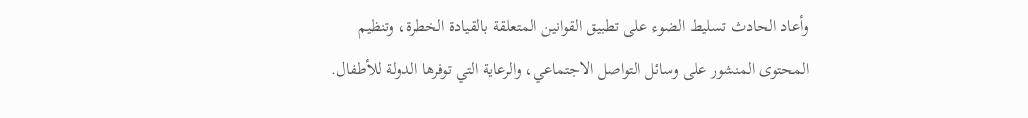وأعاد الحادث تسليط الضوء على تطبيق القوانين المتعلقة بالقيادة الخطرة، وتنظيم المحتوى المنشور على وسائل التواصل الاجتماعي، والرعاية التي توفرها الدولة للأطفال.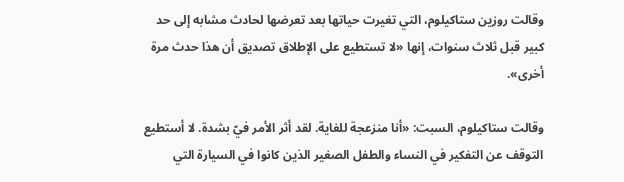وقالت روزين ستاكيلوم، التي تغيرت حياتها بعد تعرضها لحادث مشابه إلى حد كبير قبل ثلاث سنوات، إنها «لا تستطيع على الإطلاق تصديق أن هذا حدث مرة أخرى».

وقالت ستاكيلوم، السبت: «أنا منزعجة للغاية. لقد أثر الأمر فيّ بشدة. لا أستطيع التوقف عن التفكير في النساء والطفل الصغير الذين كانوا في السيارة التي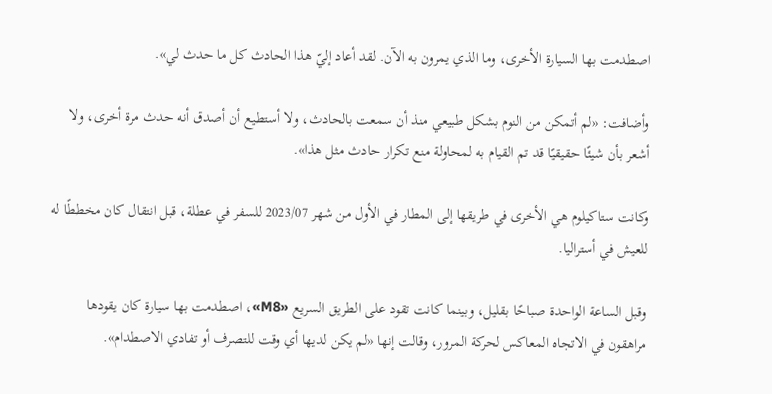اصطدمت بها السيارة الأخرى، وما الذي يمرون به الآن. لقد أعاد إليّ هذا الحادث كل ما حدث لي».

وأضافت: «لم أتمكن من النوم بشكل طبيعي منذ أن سمعت بالحادث، ولا أستطيع أن أصدق أنه حدث مرة أخرى، ولا أشعر بأن شيئًا حقيقيًا قد تم القيام به لمحاولة منع تكرار حادث مثل هذا».

وكانت ستاكيلوم هي الأخرى في طريقها إلى المطار في الأول من شهر 2023/07 للسفر في عطلة، قبل انتقال كان مخططًا له للعيش في أستراليا.

وقبل الساعة الواحدة صباحًا بقليل، وبينما كانت تقود على الطريق السريع «M8»، اصطدمت بها سيارة كان يقودها مراهقون في الاتجاه المعاكس لحركة المرور، وقالت إنها «لم يكن لديها أي وقت للتصرف أو تفادي الاصطدام».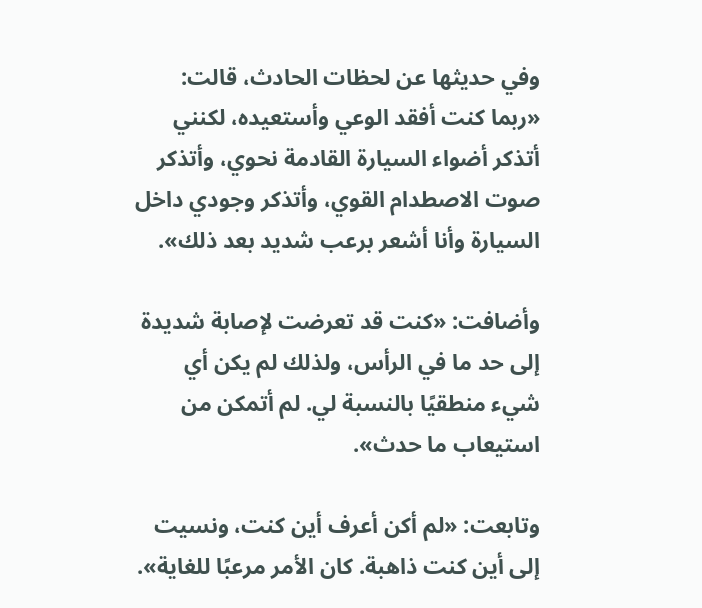وفي حديثها عن لحظات الحادث، قالت: «ربما كنت أفقد الوعي وأستعيده، لكنني أتذكر أضواء السيارة القادمة نحوي، وأتذكر صوت الاصطدام القوي، وأتذكر وجودي داخل السيارة وأنا أشعر برعب شديد بعد ذلك».

وأضافت: «كنت قد تعرضت لإصابة شديدة إلى حد ما في الرأس، ولذلك لم يكن أي شيء منطقيًا بالنسبة لي. لم أتمكن من استيعاب ما حدث».

وتابعت: «لم أكن أعرف أين كنت، ونسيت إلى أين كنت ذاهبة. كان الأمر مرعبًا للغاية».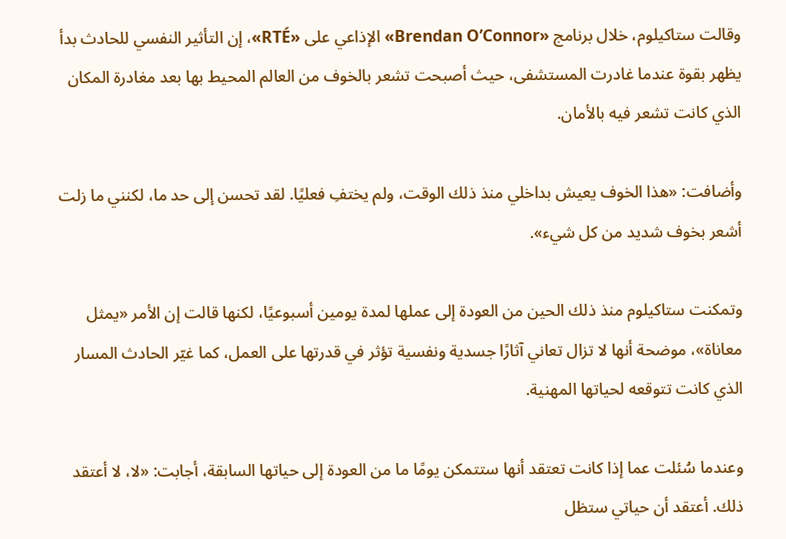وقالت ستاكيلوم، خلال برنامج «Brendan O’Connor» الإذاعي على «RTÉ»، إن التأثير النفسي للحادث بدأ يظهر بقوة عندما غادرت المستشفى، حيث أصبحت تشعر بالخوف من العالم المحيط بها بعد مغادرة المكان الذي كانت تشعر فيه بالأمان.

وأضافت: «هذا الخوف يعيش بداخلي منذ ذلك الوقت، ولم يختفِ فعليًا. لقد تحسن إلى حد ما، لكنني ما زلت أشعر بخوف شديد من كل شيء».

وتمكنت ستاكيلوم منذ ذلك الحين من العودة إلى عملها لمدة يومين أسبوعيًا، لكنها قالت إن الأمر «يمثل معاناة»، موضحة أنها لا تزال تعاني آثارًا جسدية ونفسية تؤثر في قدرتها على العمل، كما غيّر الحادث المسار الذي كانت تتوقعه لحياتها المهنية.

وعندما سُئلت عما إذا كانت تعتقد أنها ستتمكن يومًا ما من العودة إلى حياتها السابقة، أجابت: «لا، لا أعتقد ذلك. أعتقد أن حياتي ستظل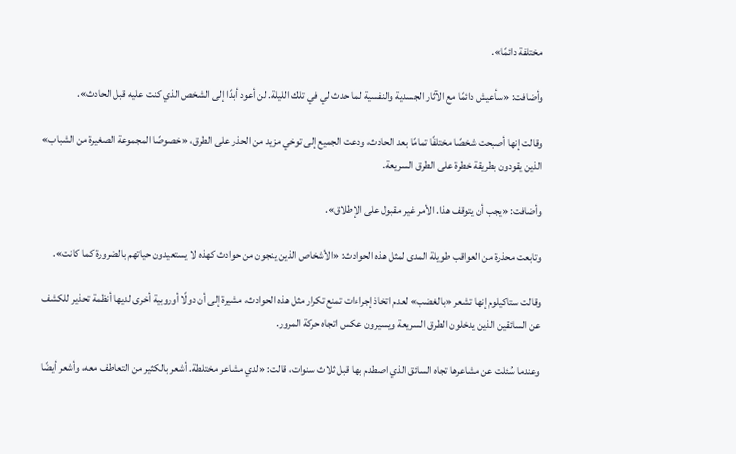مختلفة دائمًا».

وأضافت: «سأعيش دائمًا مع الآثار الجسدية والنفسية لما حدث لي في تلك الليلة. لن أعود أبدًا إلى الشخص الذي كنت عليه قبل الحادث».

وقالت إنها أصبحت شخصًا مختلفًا تمامًا بعد الحادث، ودعت الجميع إلى توخي مزيد من الحذر على الطرق، «خصوصًا المجموعة الصغيرة من الشباب» الذين يقودون بطريقة خطرة على الطرق السريعة.

وأضافت: «يجب أن يتوقف هذا. الأمر غير مقبول على الإطلاق».

وتابعت محذرة من العواقب طويلة المدى لمثل هذه الحوادث: «الأشخاص الذين ينجون من حوادث كهذه لا يستعيدون حياتهم بالضرورة كما كانت».

وقالت ستاكيلوم إنها تشعر «بالغضب» لعدم اتخاذ إجراءات تمنع تكرار مثل هذه الحوادث، مشيرة إلى أن دولًا أوروبية أخرى لديها أنظمة تحذير للكشف عن السائقين الذين يدخلون الطرق السريعة ويسيرون عكس اتجاه حركة المرور.

وعندما سُئلت عن مشاعرها تجاه السائق الذي اصطدم بها قبل ثلاث سنوات، قالت: «لدي مشاعر مختلطة. أشعر بالكثير من التعاطف معه، وأشعر أيضًا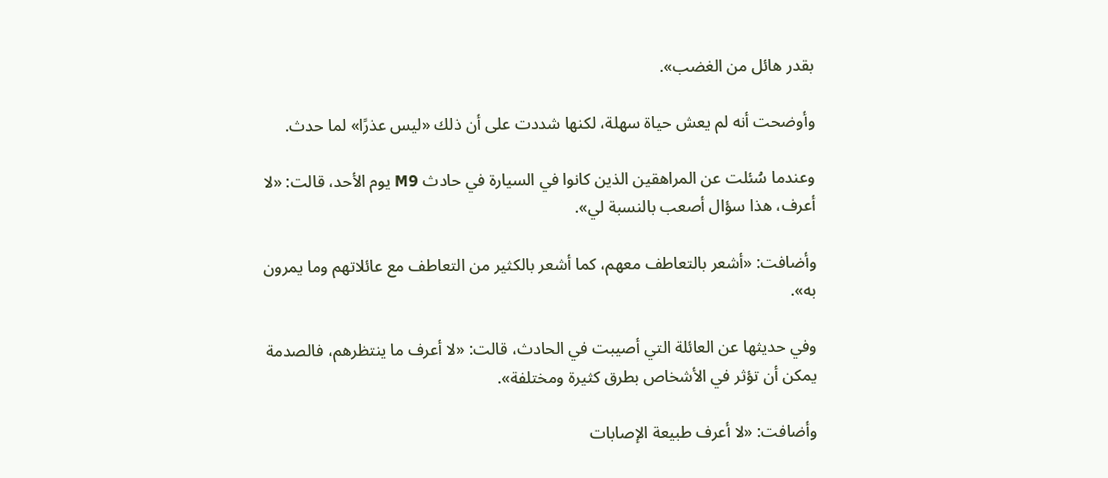بقدر هائل من الغضب».

وأوضحت أنه لم يعش حياة سهلة، لكنها شددت على أن ذلك «ليس عذرًا» لما حدث.

وعندما سُئلت عن المراهقين الذين كانوا في السيارة في حادث M9 يوم الأحد، قالت: «لا أعرف، هذا سؤال أصعب بالنسبة لي».

وأضافت: «أشعر بالتعاطف معهم، كما أشعر بالكثير من التعاطف مع عائلاتهم وما يمرون به».

وفي حديثها عن العائلة التي أصيبت في الحادث، قالت: «لا أعرف ما ينتظرهم، فالصدمة يمكن أن تؤثر في الأشخاص بطرق كثيرة ومختلفة».

وأضافت: «لا أعرف طبيعة الإصابات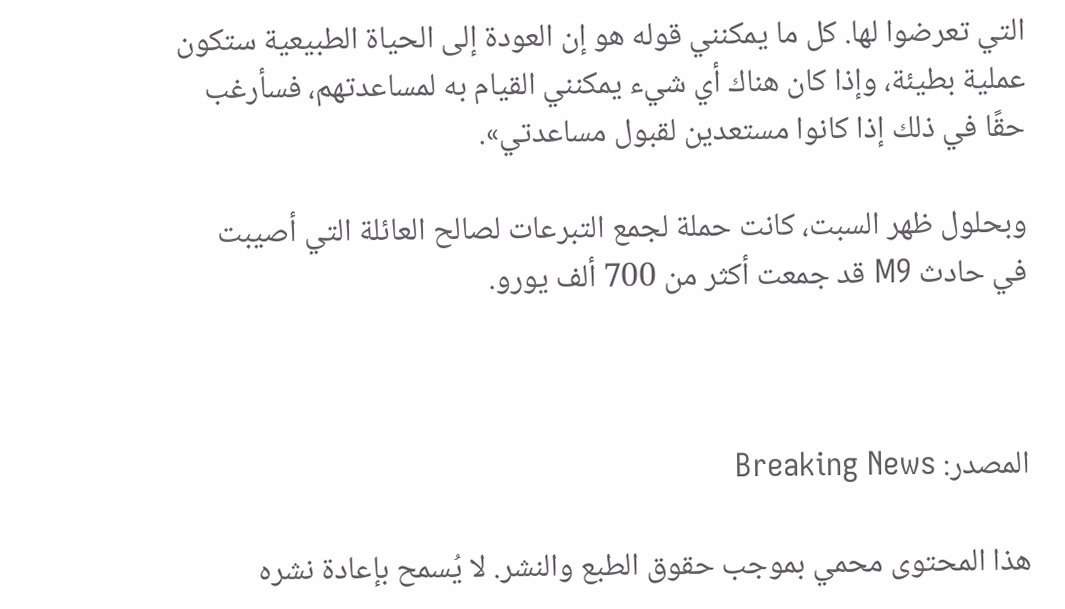التي تعرضوا لها. كل ما يمكنني قوله هو إن العودة إلى الحياة الطبيعية ستكون عملية بطيئة، وإذا كان هناك أي شيء يمكنني القيام به لمساعدتهم، فسأرغب حقًا في ذلك إذا كانوا مستعدين لقبول مساعدتي».

وبحلول ظهر السبت، كانت حملة لجمع التبرعات لصالح العائلة التي أصيبت في حادث M9 قد جمعت أكثر من 700 ألف يورو.



المصدر: Breaking News

هذا المحتوى محمي بموجب حقوق الطبع والنشر. لا يُسمح بإعادة نشره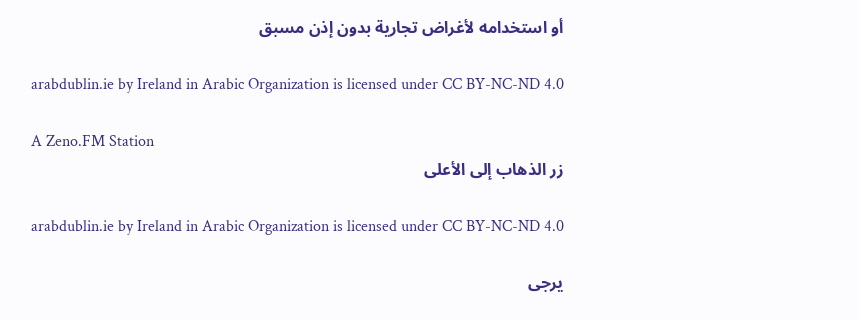أو استخدامه لأغراض تجارية بدون إذن مسبق

arabdublin.ie by Ireland in Arabic Organization is licensed under CC BY-NC-ND 4.0

A Zeno.FM Station
زر الذهاب إلى الأعلى

arabdublin.ie by Ireland in Arabic Organization is licensed under CC BY-NC-ND 4.0

يرجى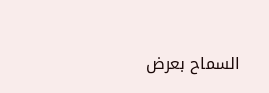السماح بعرض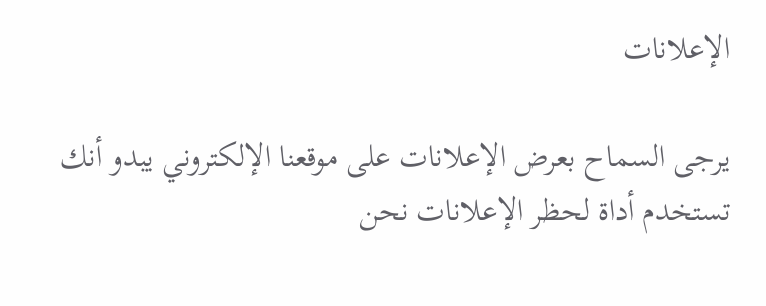الإعلانات

يرجى السماح بعرض الإعلانات على موقعنا الإلكتروني يبدو أنك تستخدم أداة لحظر الإعلانات نحن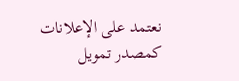نعتمد على الإعلانات كمصدر تمويل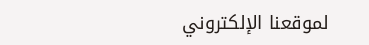لموقعنا الإلكتروني